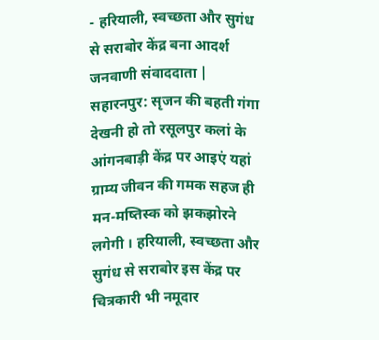- हरियाली, स्वच्छता और सुगंध से सराबोर केंद्र बना आदर्श
जनवाणी संवाददाता |
सहारनपुर: सृजन की बहती गंगा देखनी हो तो रसूलपुर कलां के आंगनबाड़ी केंद्र पर आइएं यहां ग्राम्य जीवन की गमक सहज ही मन-मष्तिस्क को झकझोरने लगेगी । हरियाली, स्वच्छता और सुगंध से सराबोर इस केंद्र पर चित्रकारी भी नमूदार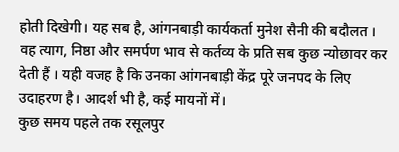होती दिखेगी। यह सब है, आंगनबाड़ी कार्यकर्ता मुनेश सैनी की बदौलत । वह त्याग, निष्ठा और समर्पण भाव से कर्तव्य के प्रति सब कुछ न्योछावर कर देती हैं । यही वजह है कि उनका आंगनबाड़ी केंद्र पूरे जनपद के लिए उदाहरण है। आदर्श भी है, कई मायनों में।
कुछ समय पहले तक रसूलपुर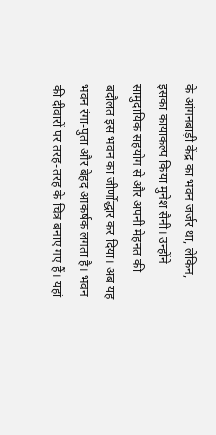के आंगनबाड़ी केंद्र का भवन जर्जर था, लेकिन, इसका कायाकल्प किया मुनेश सैनी। उन्होंने सामुदायिक सहयोग से और अपनी मेहनत की बदौलत इस भवन का जीर्णोद्धार कर दिया। अब यह भवन रंगा-पुता और बेहद आकर्षक लगता है। भवन की दीवारों पर तरह-तरह के चित्र बनाए गए हैं। यहां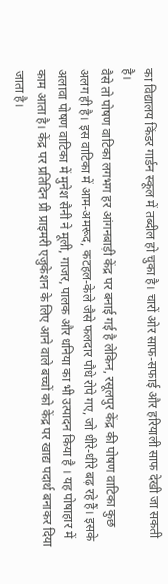का विद्यालय किंडर गार्डन स्कूल में तब्दील हो चुका है। चारों ओर साफ-सफाई और हरियाली साफ देखी जा सकती है।
वैसे तो पोषण वाटिका लगभग हर आंगनबाड़ी केंद्र पर बनाई गई है लेकिन, रसूलपुर केंद्र की पोषण वाटिका कुछ अलग ही है। इस वाटिका में आम-अमरूद, कटहल-केले जैसे फलदार पौधे रोपे गए, जो धीरे-धीरे बढ़ रहे हैं। इसके अलावा पोषण वाटिका में मुनेश सैनी ने मूली, गाजर, पालक और धनिया का भी उत्पादन किया है । यह पोषाहार में काम आता है। केंद्र पर प्रतिदिन प्री प्राइमरी एजुकेशन के लिए आने वाले बच्चों को केंद्र पर खाद्य पदार्थ बनाकर दिया जाता है।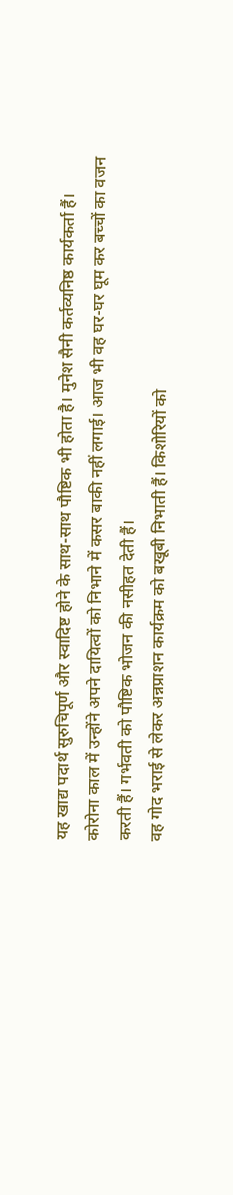यह खाद्य पदार्थ सुरुचिपूर्ण और स्वादिष्ट होने के साथ-साथ पौष्टिक भी होता है। मुनेश सैनी कर्तव्यनिष्ठ कार्यकर्ता हैं। कोरोना काल में उन्होंने अपने दायित्वों को निभाने में कसर बाकी नहीं लगाई। आज भी वह घर-घर घूम कर बच्चों का वजन करती हैं। गर्भवती को पौष्टिक भोजन की नसीहत देती हैं।
वह गोद भराई से लेकर अन्नप्राशन कार्यक्रम को बखूबी निभाती हैं। किशोरियों को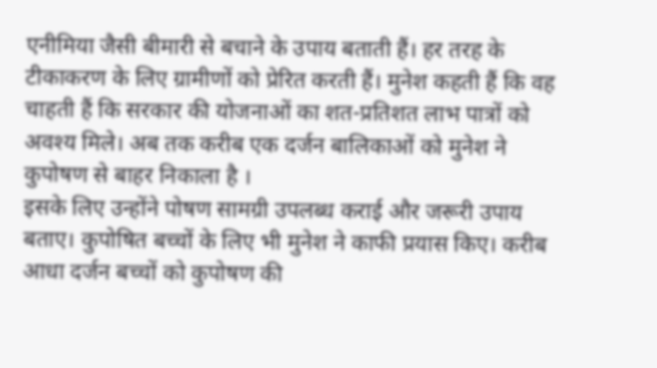एनीमिया जैसी बीमारी से बचाने के उपाय बताती हैं। हर तरह के टीकाकरण के लिए ग्रामीणों को प्रेरित करती हैं। मुनेश कहती हैं कि वह चाहती हैं कि सरकार की योजनाओं का शत-प्रतिशत लाभ पात्रों को अवश्य मिले। अब तक करीब एक दर्जन बालिकाओं को मुनेश ने कुपोषण से बाहर निकाला है ।
इसके लिए उन्होंने पोषण सामग्री उपलब्ध कराई और जरूरी उपाय बताए। कुपोषित बच्चों के लिए भी मुनेश ने काफी प्रयास किए। करीब आधा दर्जन बच्चों को कुपोषण की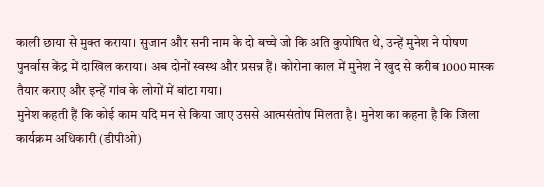काली छाया से मुक्त कराया। सुजान और सनी नाम के दो बच्चे जो कि अति कुपोषित थे, उन्हें मुनेश ने पोषण पुनर्वास केंद्र में दाखिल कराया। अब दोनों स्वस्थ और प्रसन्न हैं। कोरोना काल में मुनेश ने खुद से करीब 1000 मास्क तैयार कराए और इन्हें गांव के लोगों में बांटा गया।
मुनेश कहती हैं कि कोई काम यदि मन से किया जाए उससे आत्मसंतोष मिलता है। मुनेश का कहना है कि जिला कार्यक्रम अधिकारी (डीपीओ)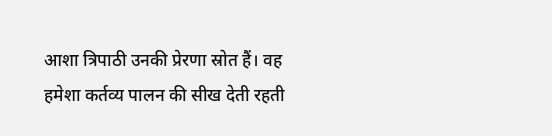आशा त्रिपाठी उनकी प्रेरणा स्रोत हैं। वह हमेशा कर्तव्य पालन की सीख देती रहती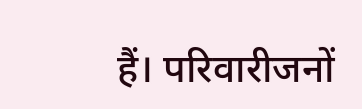हैं। परिवारीजनों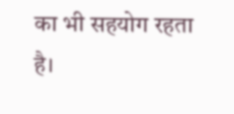का भी सहयोग रहता है।